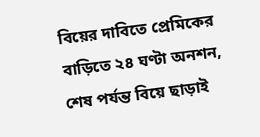বিয়ের দাবিতে প্রেমিকের বাড়িতে ২৪ ঘণ্টা অনশন, শেষ পর্যন্ত বিয়ে ছাড়াই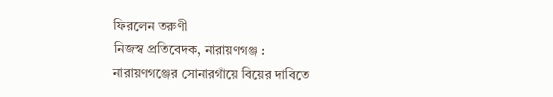ফিরলেন তরুণী
নিজস্ব প্রতিবেদক, নারায়ণগঞ্জ :
নারায়ণগঞ্জের সোনারগাঁয়ে বিয়ের দাবিতে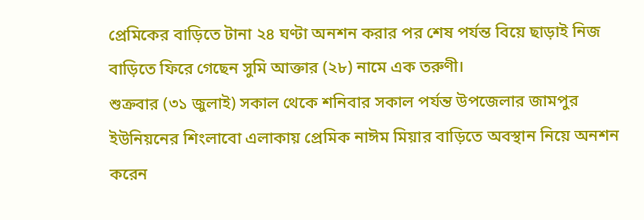প্রেমিকের বাড়িতে টানা ২৪ ঘণ্টা অনশন করার পর শেষ পর্যন্ত বিয়ে ছাড়াই নিজ বাড়িতে ফিরে গেছেন সুমি আক্তার (২৮) নামে এক তরুণী।
শুক্রবার (৩১ জুলাই) সকাল থেকে শনিবার সকাল পর্যন্ত উপজেলার জামপুর ইউনিয়নের শিংলাবো এলাকায় প্রেমিক নাঈম মিয়ার বাড়িতে অবস্থান নিয়ে অনশন করেন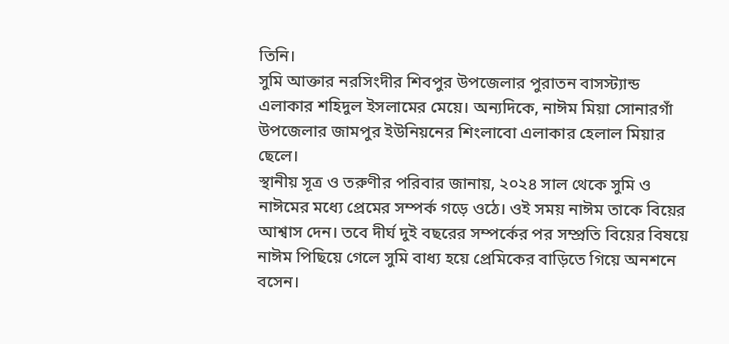তিনি।
সুমি আক্তার নরসিংদীর শিবপুর উপজেলার পুরাতন বাসস্ট্যান্ড এলাকার শহিদুল ইসলামের মেয়ে। অন্যদিকে, নাঈম মিয়া সোনারগাঁ উপজেলার জামপুর ইউনিয়নের শিংলাবো এলাকার হেলাল মিয়ার ছেলে।
স্থানীয় সূত্র ও তরুণীর পরিবার জানায়, ২০২৪ সাল থেকে সুমি ও নাঈমের মধ্যে প্রেমের সম্পর্ক গড়ে ওঠে। ওই সময় নাঈম তাকে বিয়ের আশ্বাস দেন। তবে দীর্ঘ দুই বছরের সম্পর্কের পর সম্প্রতি বিয়ের বিষয়ে নাঈম পিছিয়ে গেলে সুমি বাধ্য হয়ে প্রেমিকের বাড়িতে গিয়ে অনশনে বসেন।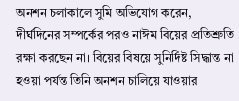অনশন চলাকালে সুমি অভিযোগ করেন, দীর্ঘদিনের সম্পর্কের পরও নাঈম বিয়ের প্রতিশ্রুতি রক্ষা করছেন না। বিয়ের বিষয়ে সুনির্দিষ্ট সিদ্ধান্ত না হওয়া পর্যন্ত তিনি অনশন চালিয়ে যাওয়ার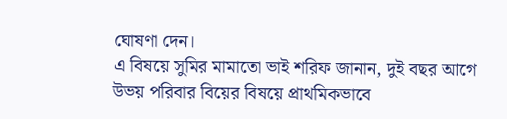ঘোষণা দেন।
এ বিষয়ে সুমির মামাতো ভাই শরিফ জানান, দুই বছর আগে উভয় পরিবার বিয়ের বিষয়ে প্রাথমিকভাবে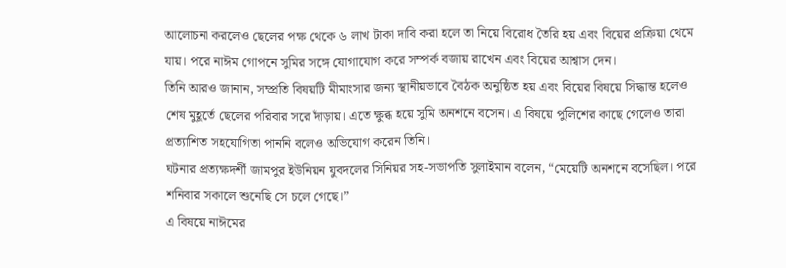আলোচনা করলেও ছেলের পক্ষ থেকে ৬ লাখ টাকা দাবি করা হলে তা নিয়ে বিরোধ তৈরি হয় এবং বিয়ের প্রক্রিয়া থেমে যায়। পরে নাঈম গোপনে সুমির সঙ্গে যোগাযোগ করে সম্পর্ক বজায় রাখেন এবং বিয়ের আশ্বাস দেন।
তিনি আরও জানান, সম্প্রতি বিষয়টি মীমাংসার জন্য স্থানীয়ভাবে বৈঠক অনুষ্ঠিত হয় এবং বিয়ের বিষয়ে সিদ্ধান্ত হলেও শেষ মুহূর্তে ছেলের পরিবার সরে দাঁড়ায়। এতে ক্ষুব্ধ হয়ে সুমি অনশনে বসেন। এ বিষয়ে পুলিশের কাছে গেলেও তারা প্রত্যাশিত সহযোগিতা পাননি বলেও অভিযোগ করেন তিনি।
ঘটনার প্রত্যক্ষদর্শী জামপুর ইউনিয়ন যুবদলের সিনিয়র সহ-সভাপতি সুলাইমান বলেন, “মেয়েটি অনশনে বসেছিল। পরে শনিবার সকালে শুনেছি সে চলে গেছে।”
এ বিষয়ে নাঈমের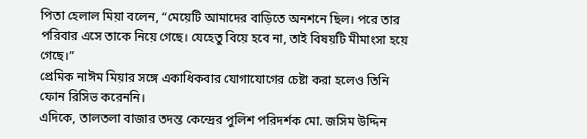পিতা হেলাল মিয়া বলেন, “মেয়েটি আমাদের বাড়িতে অনশনে ছিল। পরে তার পরিবার এসে তাকে নিয়ে গেছে। যেহেতু বিয়ে হবে না, তাই বিষয়টি মীমাংসা হয়ে গেছে।”
প্রেমিক নাঈম মিয়ার সঙ্গে একাধিকবার যোগাযোগের চেষ্টা করা হলেও তিনি ফোন রিসিভ করেননি।
এদিকে, তালতলা বাজার তদন্ত কেন্দ্রের পুলিশ পরিদর্শক মো. জসিম উদ্দিন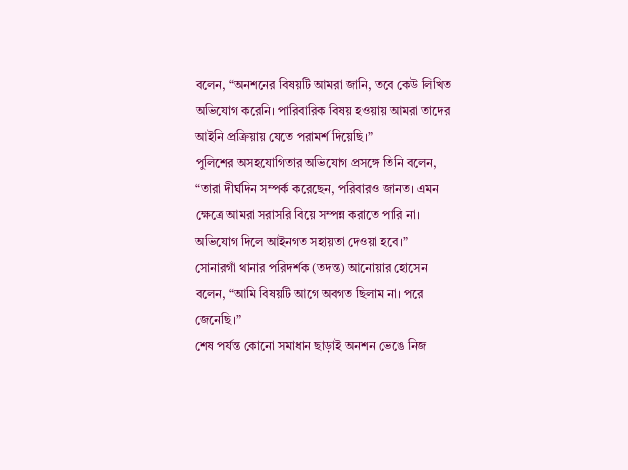বলেন, “অনশনের বিষয়টি আমরা জানি, তবে কেউ লিখিত অভিযোগ করেনি। পারিবারিক বিষয় হওয়ায় আমরা তাদের আইনি প্রক্রিয়ায় যেতে পরামর্শ দিয়েছি।”
পুলিশের অসহযোগিতার অভিযোগ প্রসঙ্গে তিনি বলেন, “তারা দীর্ঘদিন সম্পর্ক করেছেন, পরিবারও জানত। এমন ক্ষেত্রে আমরা সরাসরি বিয়ে সম্পন্ন করাতে পারি না। অভিযোগ দিলে আইনগত সহায়তা দেওয়া হবে।”
সোনারগাঁ থানার পরিদর্শক (তদন্ত) আনোয়ার হোসেন বলেন, “আমি বিষয়টি আগে অবগত ছিলাম না। পরে জেনেছি।”
শেষ পর্যন্ত কোনো সমাধান ছাড়াই অনশন ভেঙে নিজ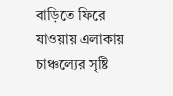বাড়িতে ফিরে যাওয়ায় এলাকায় চাঞ্চল্যের সৃষ্টি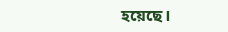হয়েছে।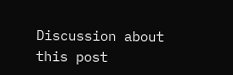Discussion about this post